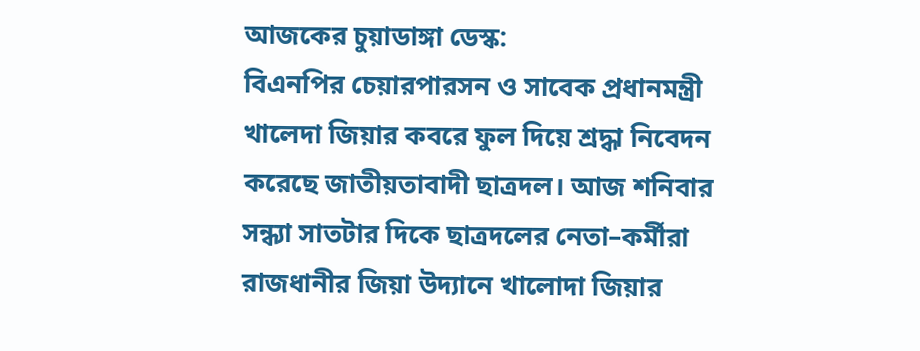আজকের চুয়াডাঙ্গা ডেস্ক:
বিএনপির চেয়ারপারসন ও সাবেক প্রধানমন্ত্রী খালেদা জিয়ার কবরে ফুল দিয়ে শ্রদ্ধা নিবেদন করেছে জাতীয়তাবাদী ছাত্রদল। আজ শনিবার সন্ধ্যা সাতটার দিকে ছাত্রদলের নেতা–কর্মীরা রাজধানীর জিয়া উদ্যানে খালোদা জিয়ার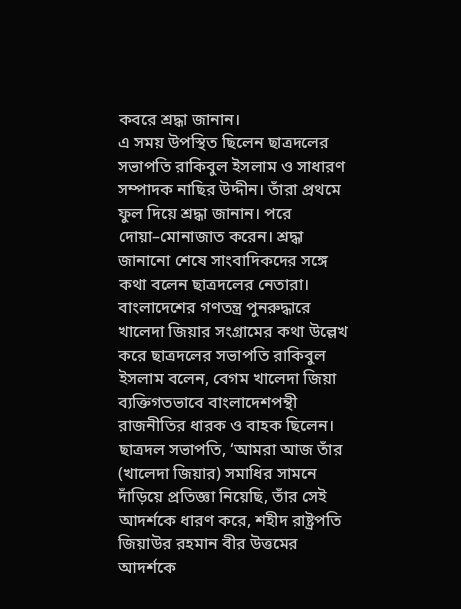কবরে শ্রদ্ধা জানান।
এ সময় উপস্থিত ছিলেন ছাত্রদলের সভাপতি রাকিবুল ইসলাম ও সাধারণ সম্পাদক নাছির উদ্দীন। তাঁরা প্রথমে ফুল দিয়ে শ্রদ্ধা জানান। পরে দোয়া–মোনাজাত করেন। শ্রদ্ধা জানানো শেষে সাংবাদিকদের সঙ্গে কথা বলেন ছাত্রদলের নেতারা।
বাংলাদেশের গণতন্ত্র পুনরুদ্ধারে খালেদা জিয়ার সংগ্রামের কথা উল্লেখ করে ছাত্রদলের সভাপতি রাকিবুল ইসলাম বলেন, বেগম খালেদা জিয়া ব্যক্তিগতভাবে বাংলাদেশপন্থী রাজনীতির ধারক ও বাহক ছিলেন।
ছাত্রদল সভাপতি, ‘আমরা আজ তাঁর (খালেদা জিয়ার) সমাধির সামনে দাঁড়িয়ে প্রতিজ্ঞা নিয়েছি, তাঁর সেই আদর্শকে ধারণ করে, শহীদ রাষ্ট্রপতি জিয়াউর রহমান বীর উত্তমের আদর্শকে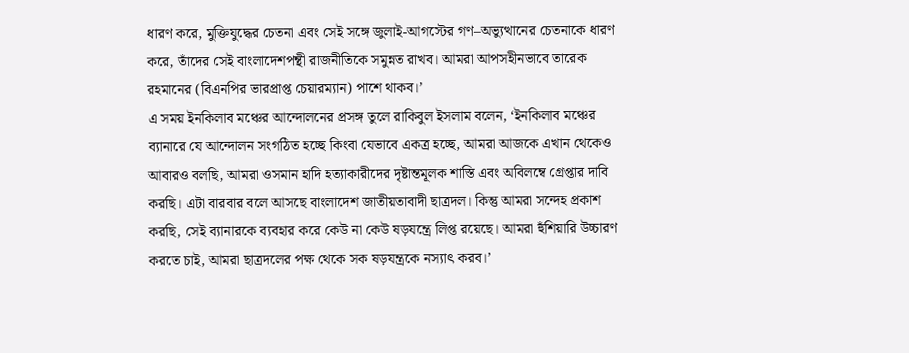ধারণ করে, মুক্তিযুদ্ধের চেতনা এবং সেই সঙ্গে জুলাই-আগস্টের গণ–অভ্যুত্থানের চেতনাকে ধারণ করে, তাঁদের সেই বাংলাদেশপন্থী রাজনীতিকে সমুন্নত রাখব। আমরা আপসহীনভাবে তারেক রহমানের (বিএনপির ভারপ্রাপ্ত চেয়ারম্যান) পাশে থাকব।’
এ সময় ইনকিলাব মঞ্চের আন্দোলনের প্রসঙ্গ তুলে রাকিবুল ইসলাম বলেন, ‘ইনকিলাব মঞ্চের ব্যানারে যে আন্দোলন সংগঠিত হচ্ছে কিংবা যেভাবে একত্র হচ্ছে, আমরা আজকে এখান থেকেও আবারও বলছি, আমরা ওসমান হাদি হত্যাকারীদের দৃষ্টান্তমূলক শাস্তি এবং অবিলম্বে গ্রেপ্তার দাবি করছি। এটা বারবার বলে আসছে বাংলাদেশ জাতীয়তাবাদী ছাত্রদল। কিন্তু আমরা সন্দেহ প্রকাশ করছি, সেই ব্যানারকে ব্যবহার করে কেউ না কেউ ষড়যন্ত্রে লিপ্ত রয়েছে। আমরা হুঁশিয়ারি উচ্চারণ করতে চাই, আমরা ছাত্রদলের পক্ষ থেকে সক ষড়যন্ত্রকে নস্যাৎ করব।’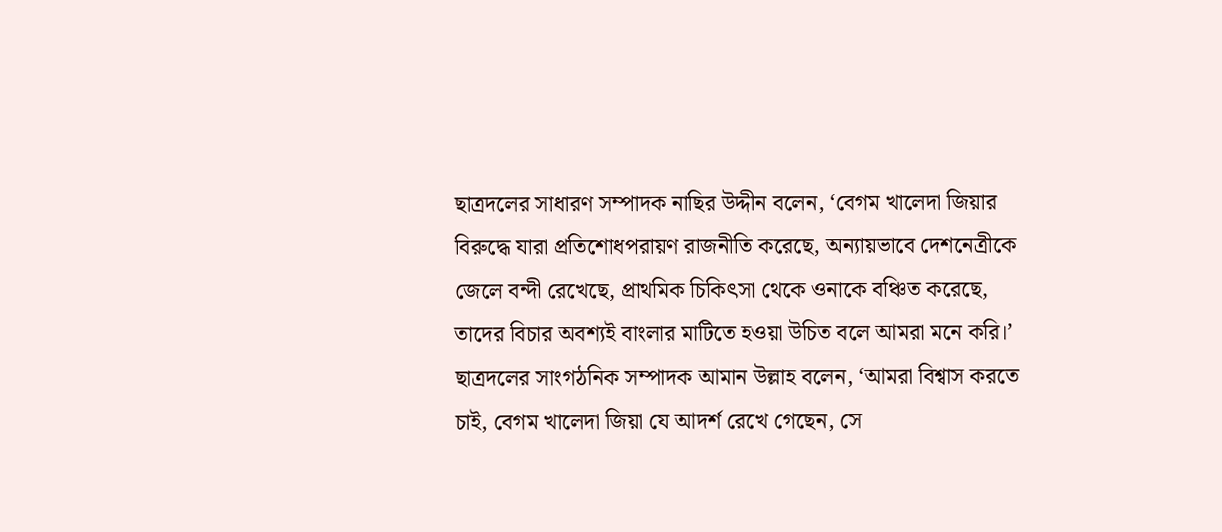ছাত্রদলের সাধারণ সম্পাদক নাছির উদ্দীন বলেন, ‘বেগম খালেদা জিয়ার বিরুদ্ধে যারা প্রতিশোধপরায়ণ রাজনীতি করেছে, অন্যায়ভাবে দেশনেত্রীকে জেলে বন্দী রেখেছে, প্রাথমিক চিকিৎসা থেকে ওনাকে বঞ্চিত করেছে, তাদের বিচার অবশ্যই বাংলার মাটিতে হওয়া উচিত বলে আমরা মনে করি।’
ছাত্রদলের সাংগঠনিক সম্পাদক আমান উল্লাহ বলেন, ‘আমরা বিশ্বাস করতে চাই, বেগম খালেদা জিয়া যে আদর্শ রেখে গেছেন, সে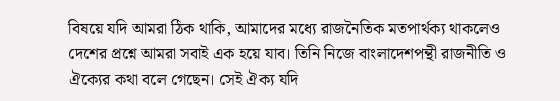বিষয়ে যদি আমরা ঠিক থাকি, আমাদের মধ্যে রাজনৈতিক মতপার্থক্য থাকলেও দেশের প্রশ্নে আমরা সবাই এক হয়ে যাব। তিনি নিজে বাংলাদেশপন্থী রাজনীতি ও ঐক্যের কথা বলে গেছেন। সেই ঐক্য যদি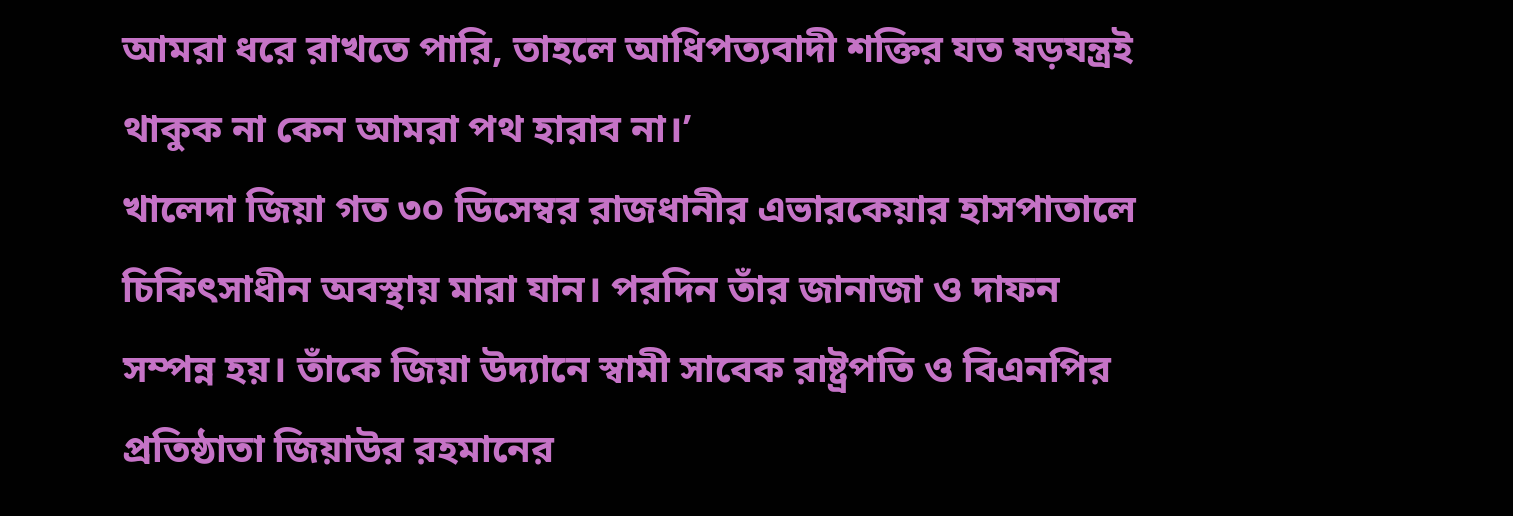আমরা ধরে রাখতে পারি, তাহলে আধিপত্যবাদী শক্তির যত ষড়যন্ত্রই থাকুক না কেন আমরা পথ হারাব না।’
খালেদা জিয়া গত ৩০ ডিসেম্বর রাজধানীর এভারকেয়ার হাসপাতালে চিকিৎসাধীন অবস্থায় মারা যান। পরদিন তাঁর জানাজা ও দাফন সম্পন্ন হয়। তাঁকে জিয়া উদ্যানে স্বামী সাবেক রাষ্ট্রপতি ও বিএনপির প্রতিষ্ঠাতা জিয়াউর রহমানের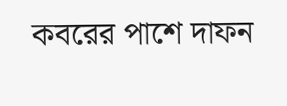কবরের পাশে দাফন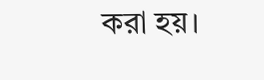করা হয়।